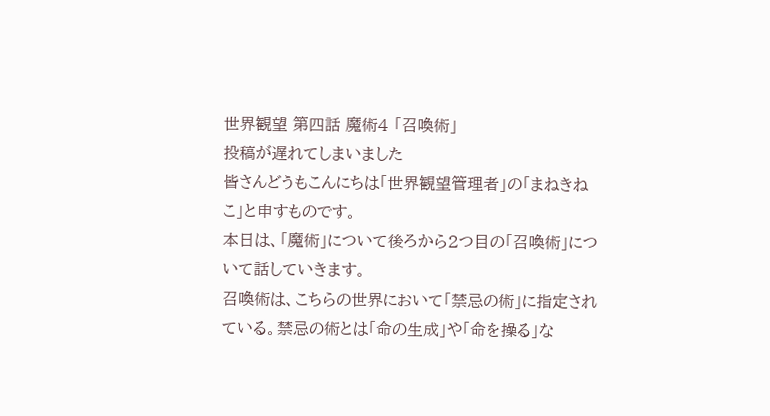世界観望 第四話 魔術4 「召喚術」
投稿が遅れてしまいました
皆さんどうもこんにちは「世界観望管理者」の「まねきねこ」と申すものです。
本日は、「魔術」について後ろから2つ目の「召喚術」について話していきます。
召喚術は、こちらの世界において「禁忌の術」に指定されている。禁忌の術とは「命の生成」や「命を操る」な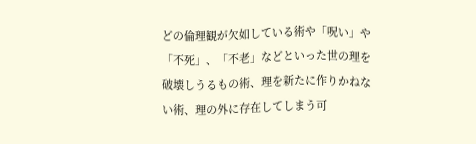どの倫理観が欠如している術や「呪い」や「不死」、「不老」などといった世の理を破壊しうるもの術、理を新たに作りかねない術、理の外に存在してしまう可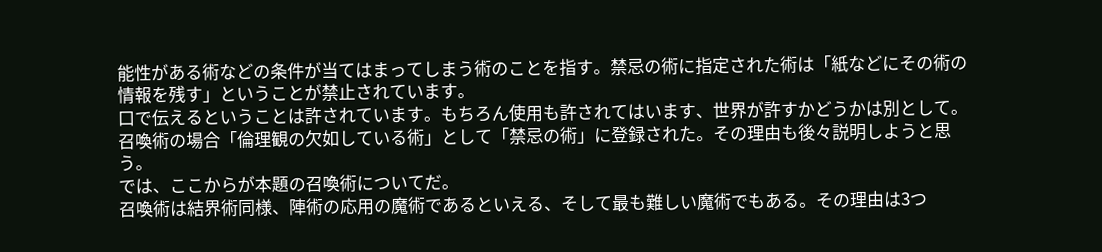能性がある術などの条件が当てはまってしまう術のことを指す。禁忌の術に指定された術は「紙などにその術の情報を残す」ということが禁止されています。
口で伝えるということは許されています。もちろん使用も許されてはいます、世界が許すかどうかは別として。
召喚術の場合「倫理観の欠如している術」として「禁忌の術」に登録された。その理由も後々説明しようと思う。
では、ここからが本題の召喚術についてだ。
召喚術は結界術同様、陣術の応用の魔術であるといえる、そして最も難しい魔術でもある。その理由は3つ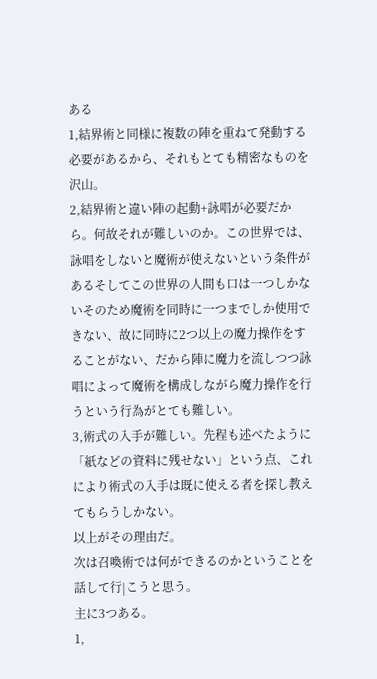ある
1,結界術と同様に複数の陣を重ねて発動する必要があるから、それもとても精密なものを沢山。
2,結界術と違い陣の起動+詠唱が必要だから。何故それが難しいのか。この世界では、詠唱をしないと魔術が使えないという条件があるそしてこの世界の人間も口は一つしかないそのため魔術を同時に一つまでしか使用できない、故に同時に2つ以上の魔力操作をすることがない、だから陣に魔力を流しつつ詠唱によって魔術を構成しながら魔力操作を行うという行為がとても難しい。
3,術式の入手が難しい。先程も述べたように「紙などの資料に残せない」という点、これにより術式の入手は既に使える者を探し教えてもらうしかない。
以上がその理由だ。
次は召喚術では何ができるのかということを話して行|こうと思う。
主に3つある。
1,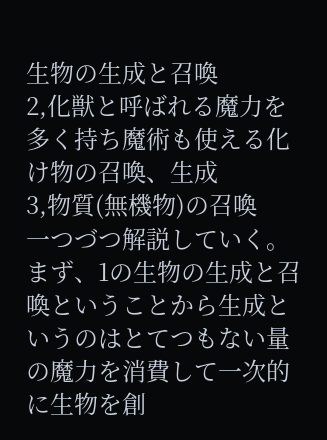生物の生成と召喚
2,化獣と呼ばれる魔力を多く持ち魔術も使える化け物の召喚、生成
3,物質(無機物)の召喚
一つづつ解説していく。
まず、1の生物の生成と召喚ということから生成というのはとてつもない量の魔力を消費して一次的に生物を創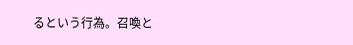るという行為。召喚と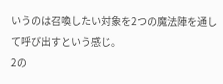いうのは召喚したい対象を2つの魔法陣を通して呼び出すという感じ。
2の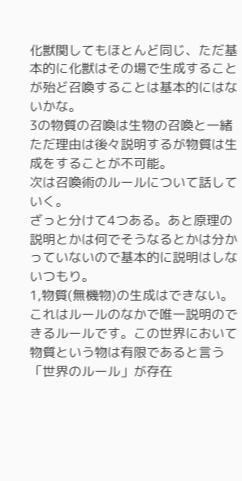化獣関してもほとんど同じ、ただ基本的に化獣はその場で生成することが殆ど召喚することは基本的にはないかな。
3の物質の召喚は生物の召喚と一緒ただ理由は後々説明するが物質は生成をすることが不可能。
次は召喚術のルールについて話していく。
ざっと分けて4つある。あと原理の説明とかは何でそうなるとかは分かっていないので基本的に説明はしないつもり。
1,物質(無機物)の生成はできない。これはルールのなかで唯一説明のできるルールです。この世界において物質という物は有限であると言う「世界のルール」が存在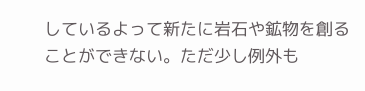しているよって新たに岩石や鉱物を創ることができない。ただ少し例外も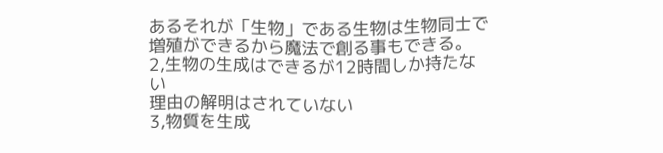あるそれが「生物」である生物は生物同士で増殖ができるから魔法で創る事もできる。
2,生物の生成はできるが12時間しか持たない
理由の解明はされていない
3,物質を生成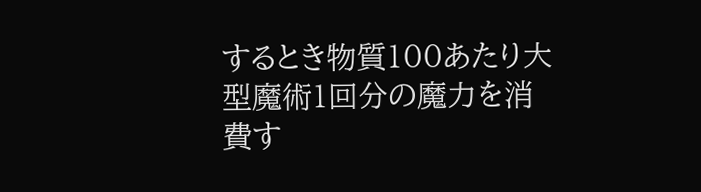するとき物質100あたり大型魔術1回分の魔力を消費す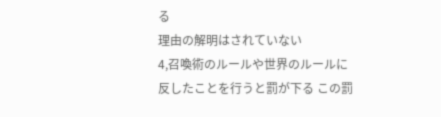る
理由の解明はされていない
4,召喚術のルールや世界のルールに反したことを行うと罰が下る この罰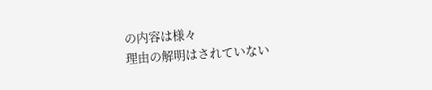の内容は様々
理由の解明はされていない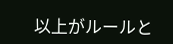以上がルールと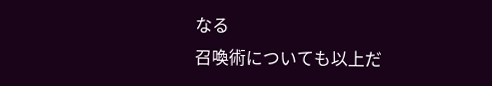なる
召喚術についても以上だ